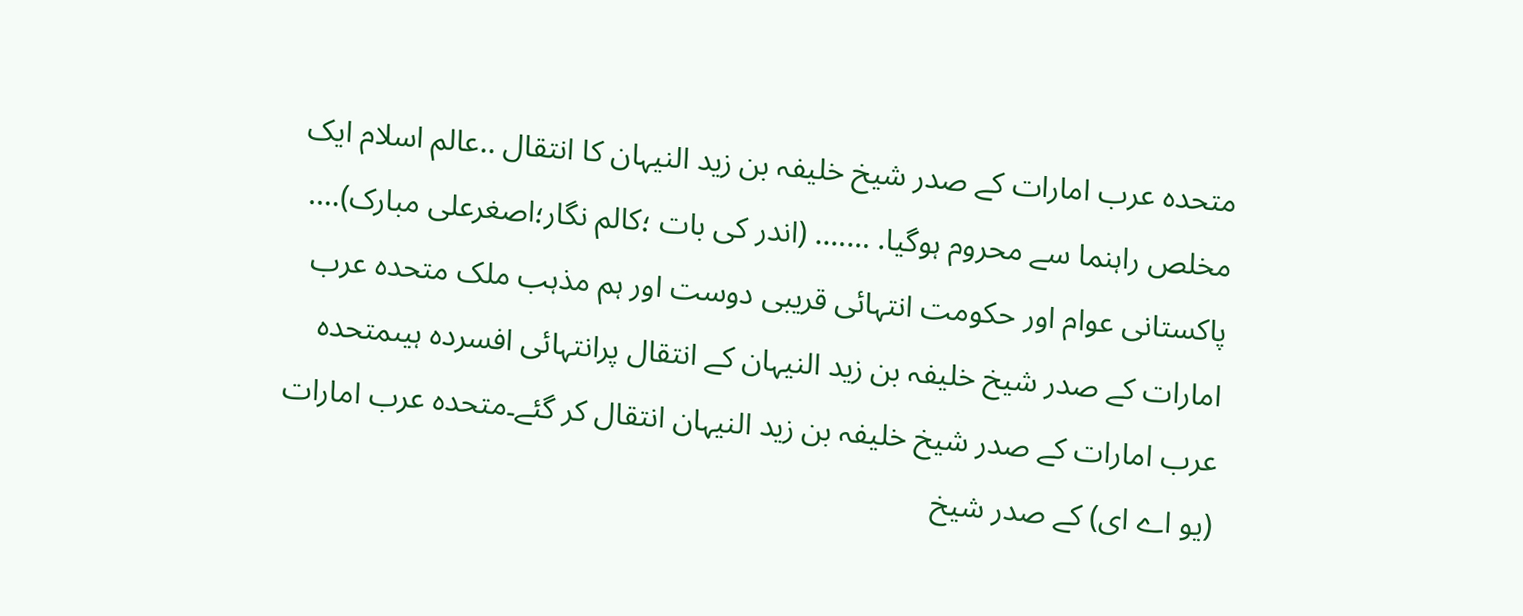متحدہ عرب امارات کے صدر شیخ خلیفہ بن زید النیہان کا انتقال ..عالم اسلام ایک مخلص راہنما سے محروم ہوگیا. ……. (اندر کی بات ؛کالم نگار؛اصغرعلی مبارک)…. پاکستانی عوام اور حکومت انتہائی قریبی دوست اور ہم مذہب ملک متحدہ عرب امارات کے صدر شیخ خلیفہ بن زید النیہان کے انتقال پرانتہائی افسردہ ہیںمتحدہ عرب امارات کے صدر شیخ خلیفہ بن زید النیہان انتقال کر گئے۔متحدہ عرب امارات (یو اے ای) کے صدر شیخ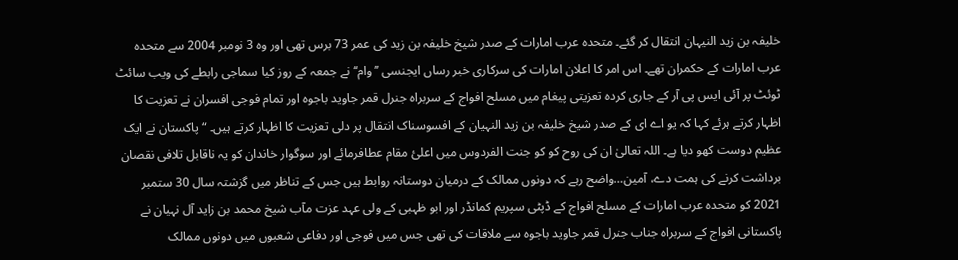خلیفہ بن زید النیہان انتقال کر گئے۔ متحدہ عرب امارات کے صدر شیخ خلیفہ بن زید کی عمر 73 برس تھی اور وہ 3 نومبر 2004 سے متحدہ عرب امارات کے حکمران تھے۔ اس امر کا اعلان امارات کی سرکاری خبر رساں ایجنسی ’’وام‘‘ نے جمعہ کے روز کیا سماجی رابطے کی ویب سائٹ ٹوئٹ پر آئی ایس پی آر کے جاری کردہ تعزیتی پیغام میں مسلح افواج کے سربراہ جنرل قمر جاوید باجوہ اور تمام فوجی افسران نے تعزیت کا اظہار کرتے ہرئے کہا کہ یو اے ای کے صدر شیخ خلیفہ بن زید النہیان کے افسوسناک انتقال پر دلی تعزیت کا اظہار کرتے ہیں۔ “پاکستان نے ایک عظیم دوست کھو دیا ہے۔ اللہ تعالیٰ ان کی روح کو کو جنت الفردوس میں اعلئ مقام عطافرمائے اور سوگوار خاندان کو یہ ناقابل تلافی نقصان برداشت کرنے کی ہمت دے، آمین…واضح رہے کہ دونوں ممالک کے درمیان دوستانہ روابط ہیں جس کے تناظر میں گزشتہ سال 30 ستمبر 2021 کو متحدہ عرب امارات کے مسلح افواج کے ڈپٹی سپریم کمانڈر اور ابو ظہبی کے ولی عہد عزت مآب شیخ محمد بن زاید آل نہیان نے پاکستانی افواج کے سربراہ جناب جنرل قمر جاوید باجوہ سے ملاقات کی تھی جس میں فوجی اور دفاعی شعبوں میں دونوں ممالک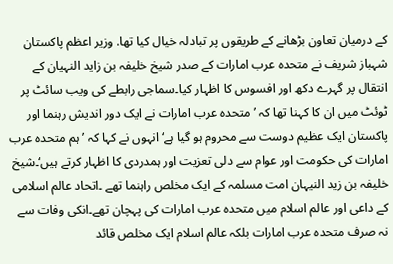کے درمیان تعاون بڑھانے کے طریقوں پر تبادلہ خیال کیا تھا. وزیر اعظم پاکستان شہباز شریف نے متحدہ عرب امارات کے صدر شیخ خلیفہ بن زاید النہیان کے انتقال پر گہرے دکھ اور افسوس کا اظہار کیا۔سماجی رابطے کی ویب سائٹ پر ٹوئٹ میں ان کا کہنا تھا کہ ’متحدہ عرب امارات نے ایک دور اندیش رہنما اور پاکستان ایک عظیم دوست سے محروم ہو گیا ہے‘انہوں نے کہا کہ ’ہم متحدہ عرب امارات کی حکومت اور عوام سے دلی تعزیت اور ہمدردی کا اظہار کرتے ہیں‘۔شیخ خلیفہ بن زید النیہان امت مسلمہ کے ایک مخلص راہنما تھے ۔اتحاد عالم اسلامی کے داعی اور عالم اسلام میں متحدہ عرب امارات کی پہچان تھے۔انکی وفات سے نہ صرف متحدہ عرب امارات بلکہ عالم اسلام ایک مخلص قائد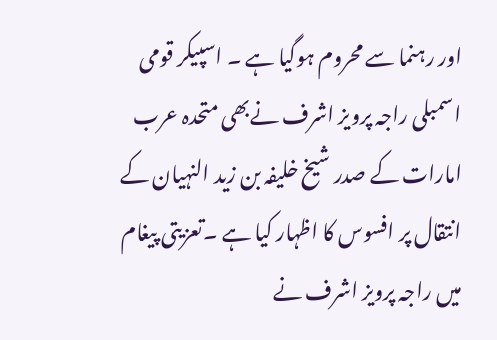اور رہنما سے محروم ہوگیا ہے ۔ اسپیکر قومی اسمبلی راجہ پرویز اشرف نےبھی متحدہ عرب امارات کے صدر شیخ خلیفہ بن زید النہیان کے انتقال پر افسوس کا اظہار کیا ہے ۔تعزیتی پیغام میں راجہ پرویز اشرف نے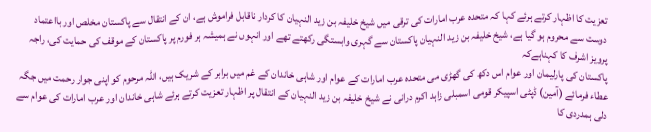تعزیت کا اظہار کرتے ہرئے کہا کہ متحدہ عرب امارات کی ترقی میں شیخ خلیفہ بن زید النہیان کا کردار ناقابل فراموش ہے، ان کے انتقال سے پاکستان مخلص اور بااعتماد دوست سے محروم ہو گیا ہے، شیخ خلیفہ بن زید النہیان پاکستان سے گہری وابستگی رکھتے تھے اور انہوں نے ہمیشہ ہر فورم پر پاکستان کے موقف کی حمایت کی، راجہ پرویز اشرف کا کہناہےکہ
پاکستان کی پارلیمان اور عوام اس دکھ کی گھڑی می متحدہ عرب امارات کے عوام اور شاہی خاندان کے غم میں برابر کے شریک ہیں، اللہ مرحوم کو اپنی جوار رحمت میں جگہ عطاء فرمائے (آمین) ڈپٹی اسپیکر قومی اسمبلی زاہد اکرم درانی نے شیخ خلیفہ بن زید النہیان کے انتقال پر اظہار تعزیت کرتے ہرئے شاہی خاندان اور عرب امارات کی عوام سے دلی ہمدردی کا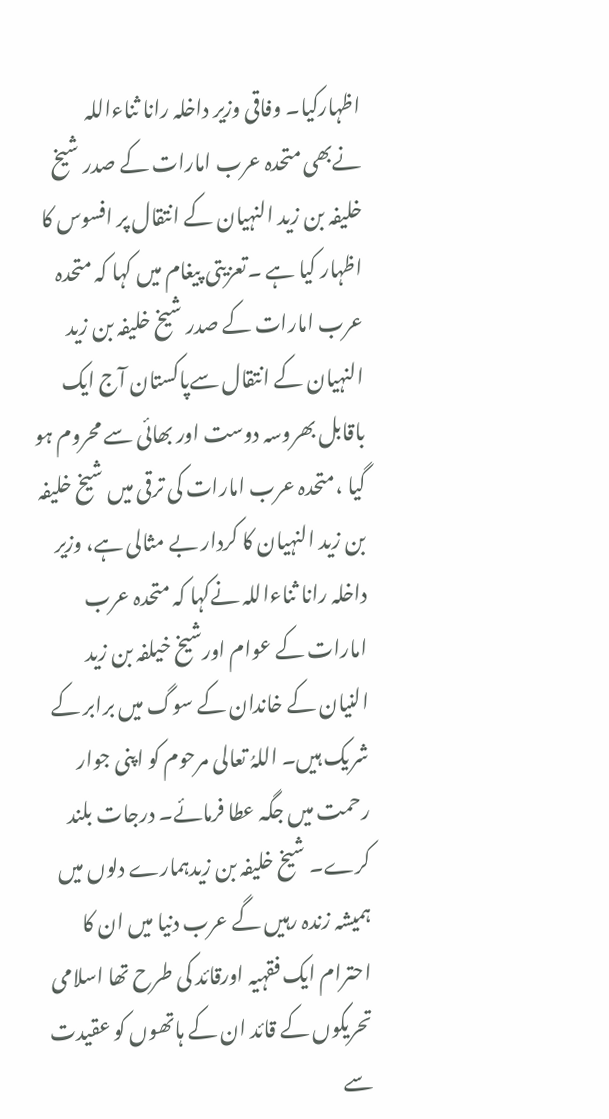اظہارکیا۔ وفاقی وزیر داخلہ رانا ثناءاللہ نےبھی متحدہ عرب امارات کے صدر شیخ خلیفہ بن زید النہیان کے انتقال پر افسوس کا اظہار کیا ہے ۔تعزیتی پیغام میں کہا کہ متحدہ عرب امارات کے صدر شیخ خلیفہ بن زید النہیان کے انتقال سےپاکستان آج ایک باقابل بھروسہ دوست اور بھائی سے محروم ہو گیا ،متحدہ عرب امارات کی ترقی میں شیخ خلیفہ بن زید النہیان کا کردار بے مثالی ہے، وزیر داخلہ رانا ثناءاللہ نےکہا کہ متحدہ عرب امارات کے عوام اورشیخ خیلفہ بن زید النیان کے خاندان کے سوگ میں برابر کے شریک ہیں۔ اللہُ تعالی مرحوم کو اپنی جوار رحمت میں جگہ عطا فرمائے۔ درجات بلند کرے۔ شیخ خلیفہ بن زیدہمارے دلوں میں ہمیشہ زندہ رہیں گے عرب دنیا میں ان کا احترام ایک فقہیہ اورقائد کی طرح تھا اسلامی تحریکوں کے قائد ان کے ہاتھوں کو عقیدت سے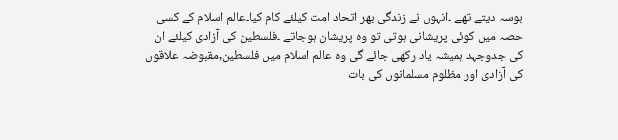بوسہ دیتے تھے ۔انہوں نے زندگی بھر اتحاد امت کیلئے کام کیا۔عالم اسلام کے کسی حصہ میں کوئی پریشانی ہوتی تو وہ پریشان ہوجاتے ۔فلسطین کی آزادی کیلئے ان کی جدوجہد ہمیشہ یاد رکھی جائے گی وہ عالم اسلام میں فلسطین,مقبوضہ علاقوں کی آزادی اور مظلوم مسلمانوں کی بات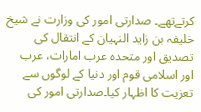کرتےتھے۔ صدارتی امور کی وزارت نے شیخ خلیفہ بن زاید النہیان کے انتقال کی تصدیق اور متحدہ عرب امارات، عرب اور اسلامی قوم اور دنیا کے لوگوں سے تعزیت کا اظہار کیا۔صدارتی امور کی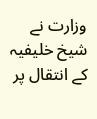وزارت نے شیخ خلیفیہ کے انتقال پر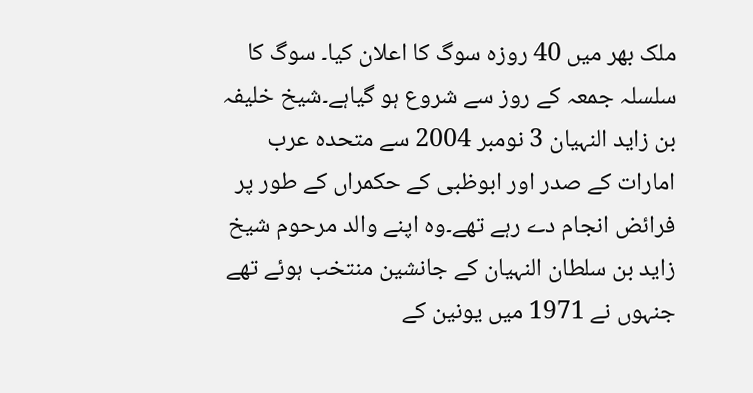ملک بھر میں 40 روزہ سوگ کا اعلان کیا۔ سوگ کا سلسلہ جمعہ کے روز سے شروع ہو گیاہے۔شیخ خلیفہ بن زاید النہیان 3 نومبر 2004 سے متحدہ عرب امارات کے صدر اور ابوظبی کے حکمراں کے طور پر فرائض انجام دے رہے تھے۔وہ اپنے والد مرحوم شیخ زاید بن سلطان النہیان کے جانشین منتخب ہوئے تھے جنہوں نے 1971 میں یونین کے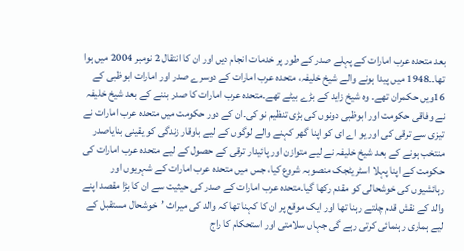بعد متحدہ عرب امارات کے پہلے صدر کے طور پر خدمات انجام دیں اور ان کا انتقال 2 نومبر 2004 میں ہوا تھا۔۔1948 میں پیدا ہونے والے شیخ خلیفہ، متحدہ عرب امارات کے دوسرے صدر اور امارات ابوظبی کے 16ویں حکمران تھے۔ وہ شیخ زاید کے بڑے بیٹے تھے۔متحدہ عرب امارات کا صدر بننے کے بعد شیخ خلیفہ نے وفاقی حکومت اور ابوظبی دونوں کی بڑی تنظیم نو کی۔ان کے دور حکومت میں متحدہ عرب امارات نے تیزی سے ترقی کی اور یو اے ای کو اپنا گھر کہنے والے لوگوں کے لیے باوقار زندگی کو یقینی بنایاصدر منتخب ہونے کے بعد شیخ خلیفہ نے لیے متوازن اور پائیدار ترقی کے حصول کے لیے متحدہ عرب امارات کی حکومت کے اپنا پہلا اسٹریٹجک منصوبہ شروع کیا، جس میں متحدہ عرب امارات کے شہریوں اور رہائشیوں کی خوشحالی کو مقدم رکھا گیا۔متحدہ عرب امارات کے صدر کی حیثیت سے ان کا بڑا مقصد اپنے والد کے نقش قدم چلتے رہنا تھا اور ایک موقع پر ان کا کہنا تھا کہ والد کی میراث ’خوشحال مستقبل کے لیے ہماری رہنمائی کرتی رہے گی جہاں سلامتی اور استحکام کا راج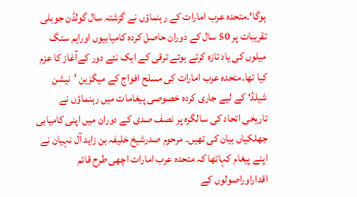ہوگا‘۔متحدہ عرب امارات کے رہنماؤں نے گزشتہ سال گولڈن جوبلی تقریبات پر 50 سال کے دوران حاصل کردہ کامیابیوں اوراہم سنگ میلوں کی یاد تازہ کرتے ہوئے ترقی کے ایک نئے دور کےآغاز کا عزم کیا تھا۔متحدہ عرب امارات کی مسلح افواج کے میگزین ’نیشن شیلڈ‘ کے لیے جاری کردہ خصوصی پیغامات میں رہنماؤں نے تاریخی اتحاد کی سالگرہ پر نصف صدی کے دوران میں اپنی کامیابی جھلکیاں بیان کی تھیں۔ مرحوم صدرشیخ خلیفہ بن زاید آل نہیان نے اپنے پیغام کہاتھا کہ متحدہ عرب امارات اچھی طرح قائم اقداراوراصولوں کے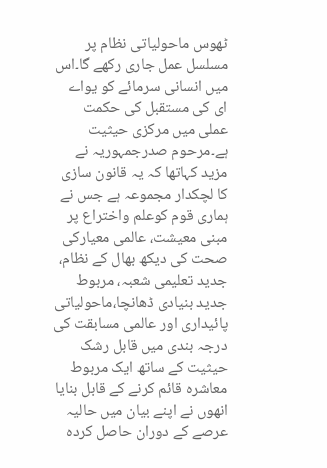ٹھوس ماحولیاتی نظام پر مسلسل عمل جاری رکھے گا۔اس میں انسانی سرمائے کو یواے ای کی مستقبل کی حکمت عملی میں مرکزی حیثیت ہے۔مرحوم صدرجمہوریہ نے مزید کہاتھا کہ یہ قانون سازی کا لچکدار مجموعہ ہے جس نے ہماری قوم کوعلم واختراع پر مبنی معیشت، عالمی معیارکی صحت کی دیکھ بھال کے نظام، جدید تعلیمی شعبہ، مربوط جدید بنیادی ڈھانچا،ماحولیاتی پائیداری اور عالمی مسابقت کی درجہ بندی میں قابل رشک حیثیت کے ساتھ ایک مربوط معاشرہ قائم کرنے کے قابل بنایا انھوں نے اپنے بیان میں حالیہ عرصے کے دوران حاصل کردہ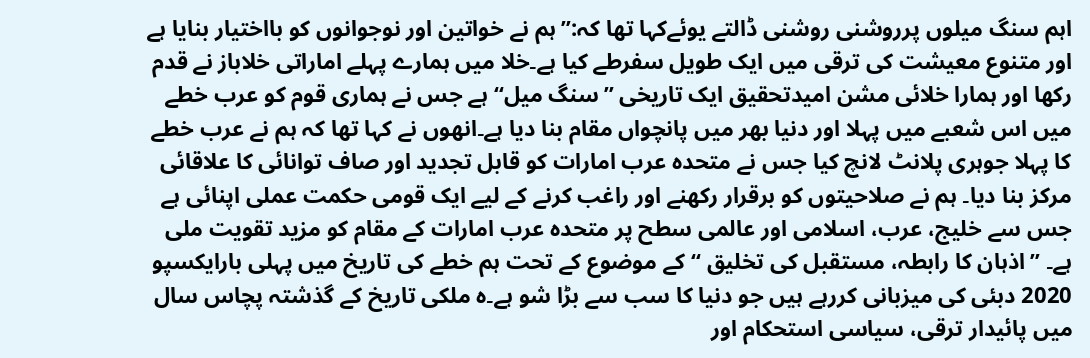اہم سنگ میلوں پرروشنی روشنی ڈالتے یوئےکہا تھا کہ:’’ہم نے خواتین اور نوجوانوں کو بااختیار بنایا ہے اور متنوع معیشت کی ترقی میں ایک طویل سفرطے کیا ہے۔خلا میں ہمارے پہلے اماراتی خلاباز نے قدم رکھا اور ہمارا خلائی مشن امیدتحقیق ایک تاریخی ’’سنگ میل‘‘ ہے جس نے ہماری قوم کو عرب خطے میں اس شعبے میں پہلا اور دنیا بھر میں پانچواں مقام بنا دیا ہے۔انھوں نے کہا تھا کہ ہم نے عرب خطے کا پہلا جوہری پلانٹ لانچ کیا جس نے متحدہ عرب امارات کو قابل تجدید اور صاف توانائی کا علاقائی مرکز بنا دیا۔ ہم نے صلاحیتوں کو برقرار رکھنے اور راغب کرنے کے لیے ایک قومی حکمت عملی اپنائی ہے جس سے خلیج، عرب، اسلامی اور عالمی سطح پر متحدہ عرب امارات کے مقام کو مزید تقویت ملی ہے۔ ’’اذہان کا رابطہ، مستقبل کی تخلیق ‘‘کے موضوع کے تحت ہم خطے کی تاریخ میں پہلی بارایکسپو 2020 دبئی کی میزبانی کررہے ہیں جو دنیا کا سب سے بڑا شو ہے۔ہ ملکی تاریخ کے گذشتہ پچاس سال میں پائیدار ترقی، سیاسی استحکام اور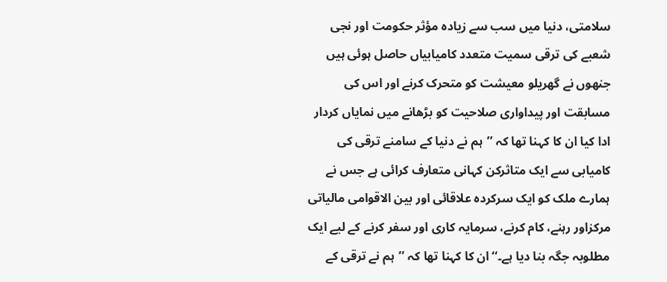سلامتی، دنیا میں سب سے زیادہ مؤثر حکومت اور نجی شعبے کی ترقی سمیت متعدد کامیابیاں حاصل ہوئی ہیں جنھوں نے گھریلو معیشت کو متحرک کرنے اور اس کی مسابقت اور پیداواری صلاحیت کو بڑھانے میں نمایاں کردار ادا کیا ان کا کہنا تھا کہ ’’ہم نے دنیا کے سامنے ترقی کی کامیابی سے ایک متاثرکن کہانی متعارف کرائی ہے جس نے ہمارے ملک کو ایک سرکردہ علاقائی اور بین الاقوامی مالیاتی مرکزاور رہنے، کام کرنے، سرمایہ کاری اور سفر کرنے کے لیے ایک مطلوبہ جگہ بنا دیا ہے۔‘‘ان کا کہنا تھا کہ ’’ہم نے ترقی کے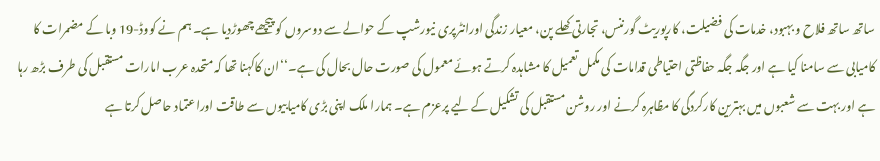ساتھ ساتھ فلاح و بہبود، خدمات کی فضیلت، کارپوریٹ گورننس، تجارتی کھلے پن، معیار زندگی اورانٹرپری نیورشپ کے حوالے سے دوسروں کو پیچھے چھوڑدیا ہے۔ ہم نے کووڈ-19 وبا کے مضمرات کا کامیابی سے سامنا کیا ہے اور جگہ جگہ حفاظتی احتیاطی قدامات کی مکمل تعمیل کا مشاہدہ کرتے ہوئے معمول کی صورت حال بحال کی ہے۔‘‘ان کاکہنا تھا کہ متحدہ عرب امارات مستقبل کی طرف بڑھ رہا ہے اور بہت سے شعبوں میں بہترین کارکردگی کا مظاہرہ کرنے اور روشن مستقبل کی تشکیل کے لیے پرعزم ہے۔ ہمارا ملک اپنی بڑی کامیابیوں سے طاقت اوراعتماد حاصل کرتا ہے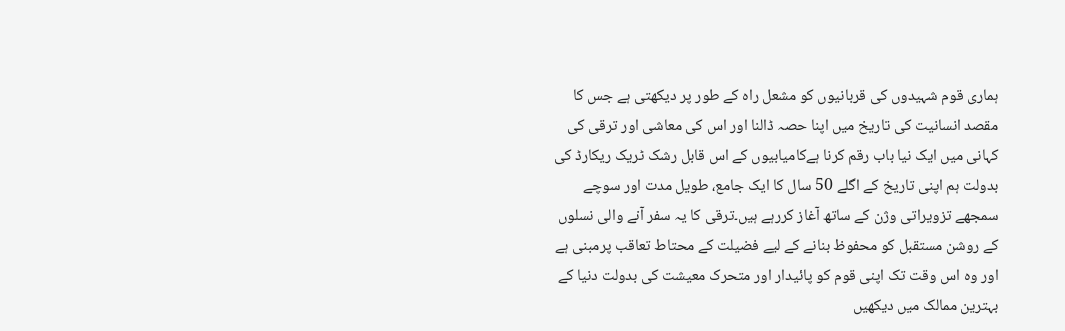ہماری قوم شہیدوں کی قربانیوں کو مشعل راہ کے طور پر دیکھتی ہے جس کا مقصد انسانیت کی تاریخ میں اپنا حصہ ڈالنا اور اس کی معاشی اور ترقی کی کہانی میں ایک نیا باب رقم کرنا ہےکامیابیوں کے اس قابل رشک ٹریک ریکارڈ کی بدولت ہم اپنی تاریخ کے اگلے 50 سال کا ایک جامع، طویل مدت اور سوچے سمجھے تزویراتی وژن کے ساتھ آغاز کررہے ہیں۔ترقی کا یہ سفر آنے والی نسلوں کے روشن مستقبل کو محفوظ بنانے کے لیے فضیلت کے محتاط تعاقب پرمبنی ہے اور وہ اس وقت تک اپنی قوم کو پائیدار اور متحرک معیشت کی بدولت دنیا کے بہترین ممالک میں دیکھیں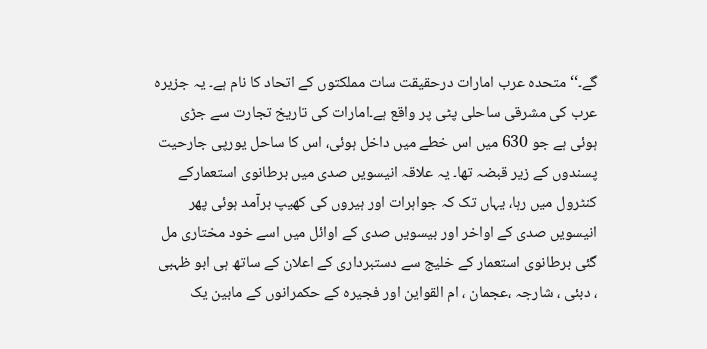گے۔‘‘متحدہ عرب امارات درحقیقت سات مملکتوں کے اتحاد کا نام ہے۔ یہ جزیرہ عرب کی مشرقی ساحلی پٹی پر واقع ہے۔امارات کی تاریخ تجارت سے جڑی ہوئی ہے جو 630 میں اس خطے میں داخل ہوئی، اس کا ساحل یورپی جارحیت پسندوں کے زیر قبضہ تھا۔ یہ علاقہ انیسویں صدی میں برطانوی استعمارکے کنٹرول میں رہا، یہاں تک کہ جواہرات اور ہیروں کی کھیپ برآمد ہوئی پھر انیسویں صدی کے اواخر اور بیسویں صدی کے اوائل میں اسے خود مختاری مل گئی برطانوی استعمار کے خلیج سے دستبرداری کے اعلان کے ساتھ ہی ابو ظہبی ، دبئی ، شارجہ ،عجمان ، ام القواین اور فجیرہ کے حکمرانوں کے مابین یک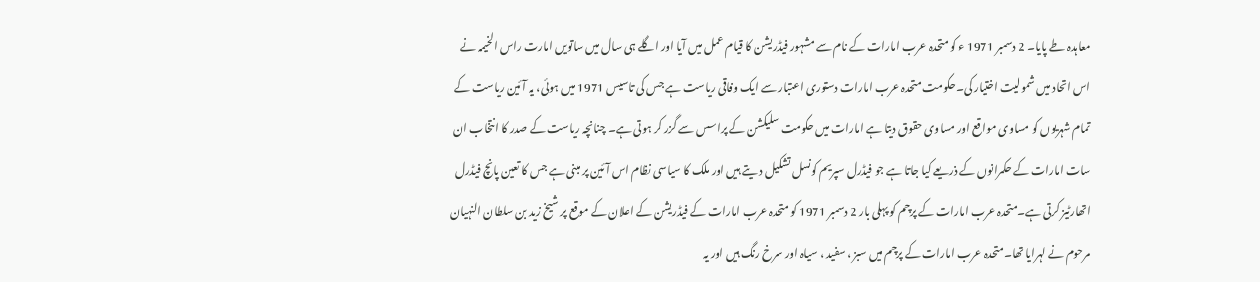معاہدہ طے پایا۔ 2 دسمبر 1971 ء کو متحدہ عرب امارات کے نام سے مشہور فیڈریشن کا قیام عمل میں آیا اور اگلے ہی سال میں ساتویں امارت راس الخیمہ نے اس اتحاد میں شمولیت اختیار کی۔حکومت متحدہ عرب امارات دستوری اعتبار سے ایک وفاقی ریاست ہے جس کی تاسیس 1971 میں ہوئی، یہ آئین ریاست کے تمام شہریوں کو مساوی مواقع اور مساوی حقوق دیتا ہے امارات میں حکومت سلیکشن کے پراسس سے گزر کر ہوتی ہے۔ چنانچہ ریاست کے صدر کا انتخاب ان سات امارات کے حکمرانوں کے ذریعے کیا جاتا ہے جو فیڈرل سپریم کونسل تشکیل د یتے ہیں اور ملک کا سیاسی نظام اس آئین پر مبنی ہے جس کا تعین پانچ فیڈرل اتھارٹیز کرتی ہے۔متحدہ عرب امارات کے پرچم کو پہلی بار 2 دسمبر 1971 کو متحدہ عرب امارات کے فیڈریشن کے اعلان کے موقع پر شیخ زید بن سلطان النہیان مرحوم نے لہرایا تھا۔متحدہ عرب امارات کے پرچم میں سبز ، سفید ، سیاہ اور سرخ رنگ ہیں اور یہ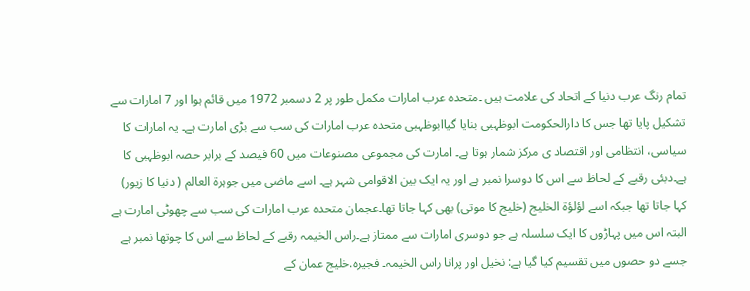تمام رنگ عرب دنیا کے اتحاد کی علامت ہیں ۔متحدہ عرب امارات مکمل طور پر 2 دسمبر 1972 میں قائم ہوا اور 7 امارات سے تشکیل پایا تھا جس کا دارالحکومت ابوظہبی بنایا گیاابوظہبی متحدہ عرب امارات کی سب سے بڑی امارت ہے۔ یہ امارات کا سیاسی، انتظامی اور اقتصاد ی مرکز شمار ہوتا ہے۔ امارت کی مجموعی مصنوعات میں 60 فیصد کے برابر حصہ ابوظہبی کا ہے۔دبئی رقبے کے لحاظ سے اس کا دوسرا نمبر ہے اور یہ ایک بین الاقوامی شہر ہے۔ اسے ماضی میں جوہرۃ العالم ( دنیا کا زیور) کہا جاتا تھا جبکہ اسے لؤلؤۃ الخلیج (خلیج کا موتی) بھی کہا جاتا تھا۔عجمان متحدہ عرب امارات کی سب سے چھوٹی امارت ہے البتہ اس میں پہاڑوں کا ایک سلسلہ ہے جو دوسری امارات سے ممتاز ہے۔راس الخیمہ رقبے کے لحاظ سے اس کا چوتھا نمبر ہے جسے دو حصوں میں تقسیم کیا گیا ہے: نخیل اور پرانا راس الخیمہ۔ فجیرہ.خلیج عمان کے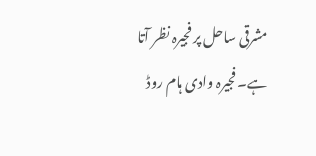مشرقی ساحل پر فجیرہ نظر آتا ہے۔ فجیرہ وادی ہام روڈ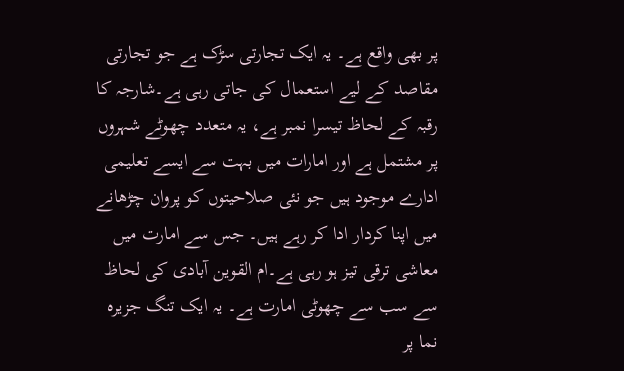پر بھی واقع ہے۔ یہ ایک تجارتی سڑک ہے جو تجارتی مقاصد کے لیے استعمال کی جاتی رہی ہے۔شارجہ کا رقبہ کے لحاظ تیسرا نمبر ہے، یہ متعدد چھوٹے شہروں پر مشتمل ہے اور امارات میں بہت سے ایسے تعلیمی ادارے موجود ہیں جو نئی صلاحیتوں کو پروان چڑھانے میں اپنا کردار ادا کر رہے ہیں۔ جس سے امارت میں معاشی ترقی تیز ہو رہی ہے۔ام القوین آبادی کی لحاظ سے سب سے چھوٹی امارت ہے۔ یہ ایک تنگ جزیرہ نما پر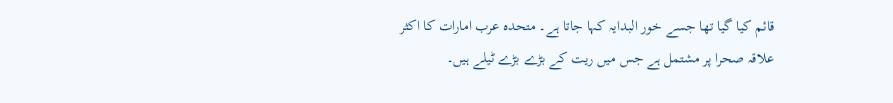قائم کیا گیا تھا جسے خور البدایہ کہا جاتا ہے۔ متحدہ عرب امارات کا اکثر علاقہ صحرا پر مشتمل ہے جس میں ریت کے بڑے بڑے ٹیلے ہیں۔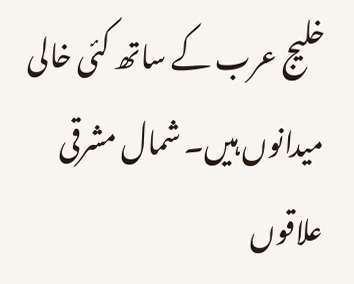خلیج عرب کے ساتھ کئی خالی میدانوں ہیں۔ شمال مشرقی علاقوں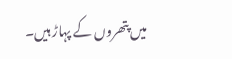میں پتھروں کے پہاڑ ہیں۔